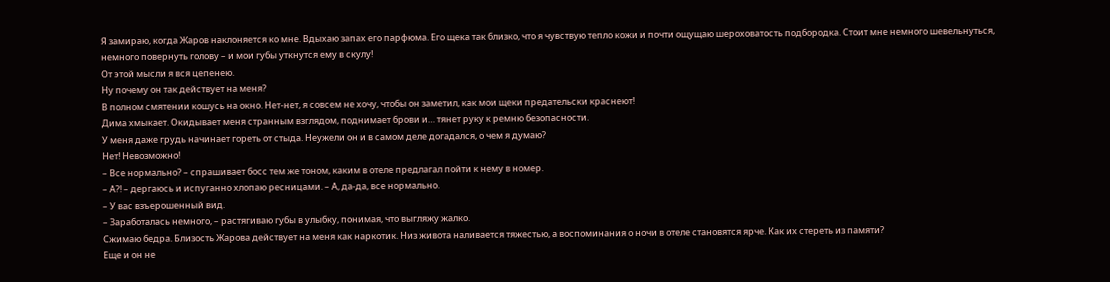Я замираю, когда Жаров наклоняется ко мне. Вдыхаю запах его парфюма. Его щека так близко, что я чувствую тепло кожи и почти ощущаю шероховатость подбородка. Стоит мне немного шевельнуться, немного повернуть голову – и мои губы уткнутся ему в скулу!
От этой мысли я вся цепенею.
Ну почему он так действует на меня?
В полном смятении кошусь на окно. Нет-нет, я совсем не хочу, чтобы он заметил, как мои щеки предательски краснеют!
Дима хмыкает. Окидывает меня странным взглядом, поднимает брови и… тянет руку к ремню безопасности.
У меня даже грудь начинает гореть от стыда. Неужели он и в самом деле догадался, о чем я думаю?
Нет! Невозможно!
– Все нормально? – спрашивает босс тем же тоном, каким в отеле предлагал пойти к нему в номер.
– А?! – дергаюсь и испуганно хлопаю ресницами. – А, да-да, все нормально.
– У вас взъерошенный вид.
– Заработалась немного, – растягиваю губы в улыбку, понимая, что выгляжу жалко.
Сжимаю бедра. Близость Жарова действует на меня как наркотик. Низ живота наливается тяжестью, а воспоминания о ночи в отеле становятся ярче. Как их стереть из памяти?
Еще и он не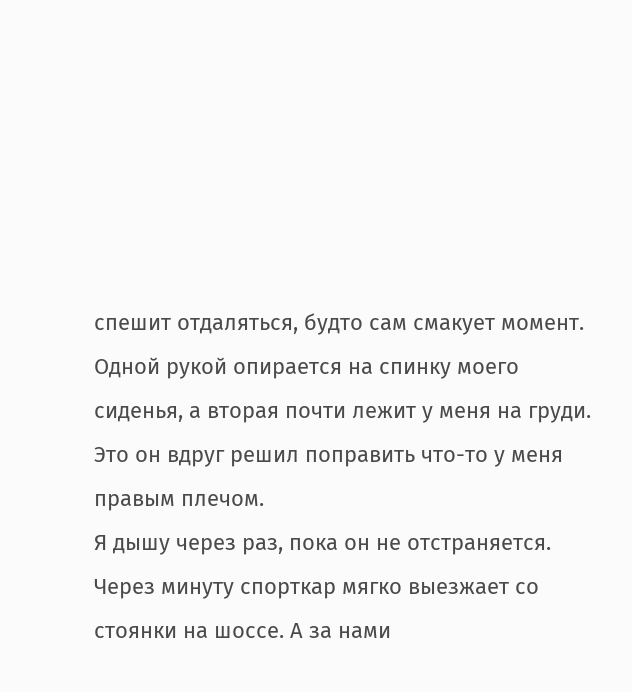спешит отдаляться, будто сам смакует момент.
Одной рукой опирается на спинку моего сиденья, а вторая почти лежит у меня на груди. Это он вдруг решил поправить что-то у меня правым плечом.
Я дышу через раз, пока он не отстраняется.
Через минуту спорткар мягко выезжает со стоянки на шоссе. А за нами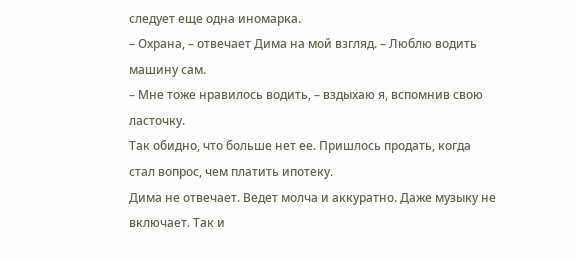следует еще одна иномарка.
– Охрана, – отвечает Дима на мой взгляд. – Люблю водить машину сам.
– Мне тоже нравилось водить, – вздыхаю я, вспомнив свою ласточку.
Так обидно, что больше нет ее. Пришлось продать, когда стал вопрос, чем платить ипотеку.
Дима не отвечает. Ведет молча и аккуратно. Даже музыку не включает. Так и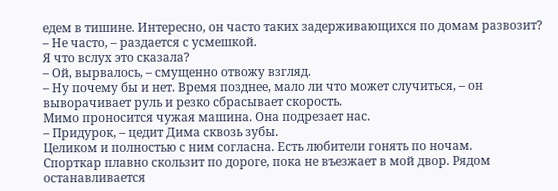едем в тишине. Интересно, он часто таких задерживающихся по домам развозит?
– Не часто, – раздается с усмешкой.
Я что вслух это сказала?
– Ой, вырвалось, – смущенно отвожу взгляд.
– Ну почему бы и нет. Время позднее, мало ли что может случиться, – он выворачивает руль и резко сбрасывает скорость.
Мимо проносится чужая машина. Она подрезает нас.
– Придурок, – цедит Дима сквозь зубы.
Целиком и полностью с ним согласна. Есть любители гонять по ночам.
Спорткар плавно скользит по дороге, пока не въезжает в мой двор. Рядом останавливается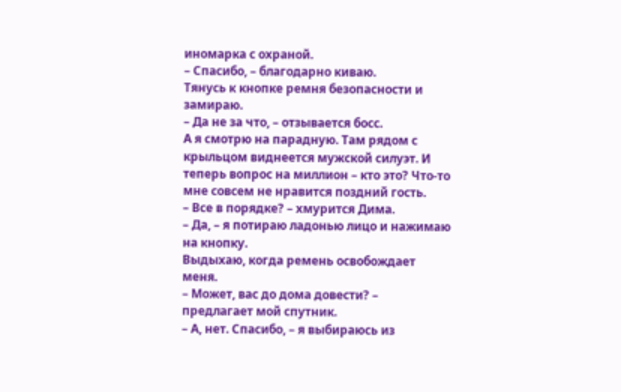иномарка с охраной.
– Спасибо, – благодарно киваю.
Тянусь к кнопке ремня безопасности и замираю.
– Да не за что, – отзывается босс.
А я смотрю на парадную. Там рядом с крыльцом виднеется мужской силуэт. И теперь вопрос на миллион – кто это? Что-то мне совсем не нравится поздний гость.
– Все в порядке? – хмурится Дима.
– Да, – я потираю ладонью лицо и нажимаю на кнопку.
Выдыхаю, когда ремень освобождает меня.
– Может, вас до дома довести? – предлагает мой спутник.
– А, нет. Спасибо, – я выбираюсь из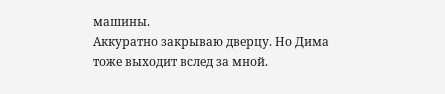машины.
Аккуратно закрываю дверцу. Но Дима тоже выходит вслед за мной.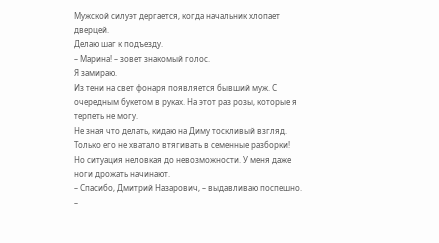Мужской силуэт дергается, когда начальник хлопает дверцей.
Делаю шаг к подъезду.
– Марина! – зовет знакомый голос.
Я замираю.
Из тени на свет фонаря появляется бывший муж. С очередным букетом в руках. На этот раз розы, которые я терпеть не могу.
Не зная что делать, кидаю на Диму тоскливый взгляд.
Только его не хватало втягивать в семенные разборки! Но ситуация неловкая до невозможности. У меня даже ноги дрожать начинают.
– Спасибо, Дмитрий Назарович, – выдавливаю поспешно. –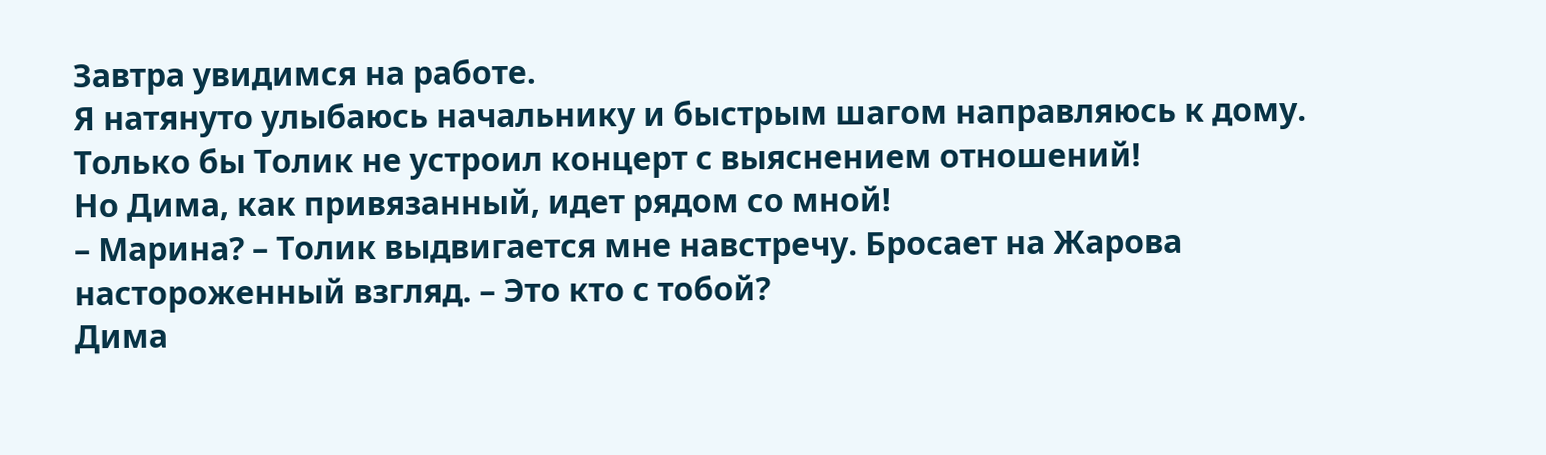Завтра увидимся на работе.
Я натянуто улыбаюсь начальнику и быстрым шагом направляюсь к дому. Только бы Толик не устроил концерт с выяснением отношений!
Но Дима, как привязанный, идет рядом со мной!
– Марина? – Толик выдвигается мне навстречу. Бросает на Жарова настороженный взгляд. – Это кто с тобой?
Дима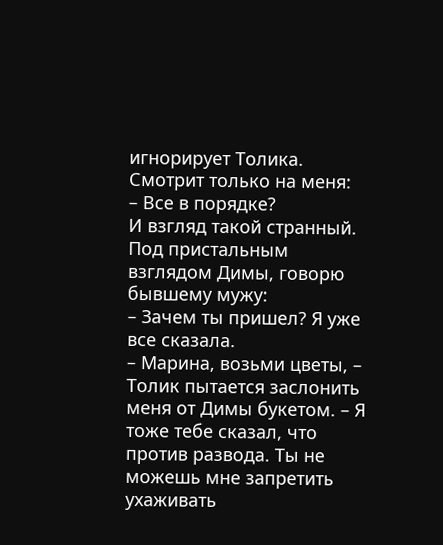игнорирует Толика. Смотрит только на меня:
– Все в порядке?
И взгляд такой странный.
Под пристальным взглядом Димы, говорю бывшему мужу:
– Зачем ты пришел? Я уже все сказала.
– Марина, возьми цветы, – Толик пытается заслонить меня от Димы букетом. – Я тоже тебе сказал, что против развода. Ты не можешь мне запретить ухаживать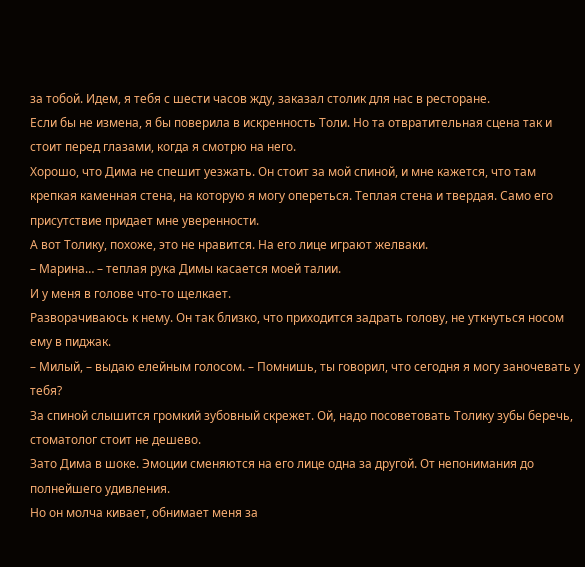за тобой. Идем, я тебя с шести часов жду, заказал столик для нас в ресторане.
Если бы не измена, я бы поверила в искренность Толи. Но та отвратительная сцена так и стоит перед глазами, когда я смотрю на него.
Хорошо, что Дима не спешит уезжать. Он стоит за мой спиной, и мне кажется, что там крепкая каменная стена, на которую я могу опереться. Теплая стена и твердая. Само его присутствие придает мне уверенности.
А вот Толику, похоже, это не нравится. На его лице играют желваки.
– Марина… – теплая рука Димы касается моей талии.
И у меня в голове что-то щелкает.
Разворачиваюсь к нему. Он так близко, что приходится задрать голову, не уткнуться носом ему в пиджак.
– Милый, – выдаю елейным голосом. – Помнишь, ты говорил, что сегодня я могу заночевать у тебя?
За спиной слышится громкий зубовный скрежет. Ой, надо посоветовать Толику зубы беречь, стоматолог стоит не дешево.
Зато Дима в шоке. Эмоции сменяются на его лице одна за другой. От непонимания до полнейшего удивления.
Но он молча кивает, обнимает меня за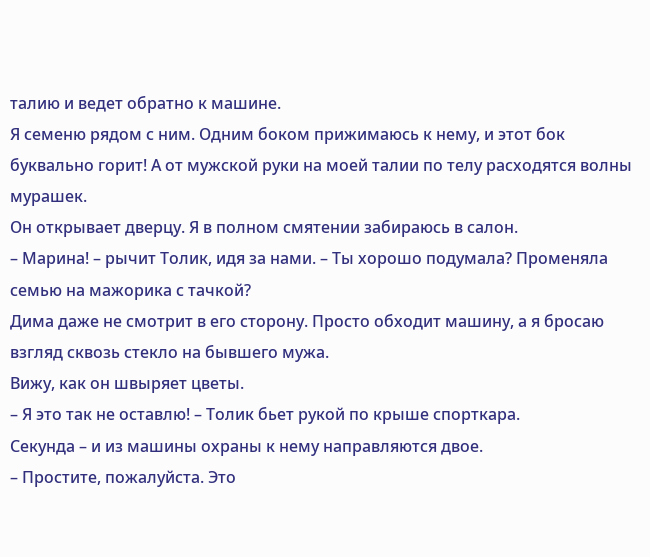талию и ведет обратно к машине.
Я семеню рядом с ним. Одним боком прижимаюсь к нему, и этот бок буквально горит! А от мужской руки на моей талии по телу расходятся волны мурашек.
Он открывает дверцу. Я в полном смятении забираюсь в салон.
– Марина! – рычит Толик, идя за нами. – Ты хорошо подумала? Променяла семью на мажорика с тачкой?
Дима даже не смотрит в его сторону. Просто обходит машину, а я бросаю взгляд сквозь стекло на бывшего мужа.
Вижу, как он швыряет цветы.
– Я это так не оставлю! – Толик бьет рукой по крыше спорткара.
Секунда – и из машины охраны к нему направляются двое.
– Простите, пожалуйста. Это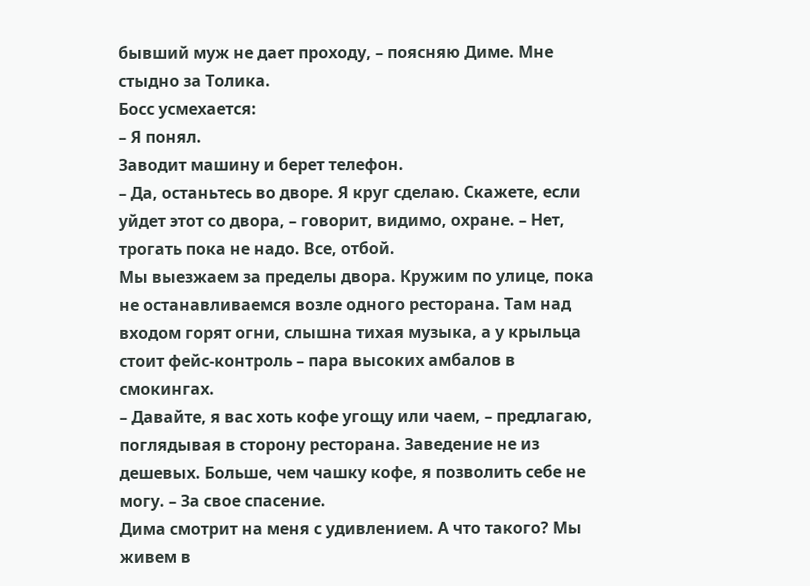бывший муж не дает проходу, – поясняю Диме. Мне стыдно за Толика.
Босс усмехается:
– Я понял.
Заводит машину и берет телефон.
– Да, останьтесь во дворе. Я круг сделаю. Скажете, если уйдет этот со двора, – говорит, видимо, охране. – Нет, трогать пока не надо. Все, отбой.
Мы выезжаем за пределы двора. Кружим по улице, пока не останавливаемся возле одного ресторана. Там над входом горят огни, слышна тихая музыка, а у крыльца стоит фейс-контроль – пара высоких амбалов в смокингах.
– Давайте, я вас хоть кофе угощу или чаем, – предлагаю, поглядывая в сторону ресторана. Заведение не из дешевых. Больше, чем чашку кофе, я позволить себе не могу. – За свое спасение.
Дима смотрит на меня с удивлением. А что такого? Мы живем в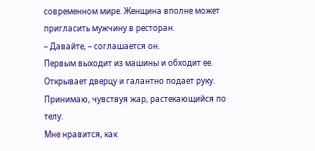современном мире. Женщина вполне может пригласить мужчину в ресторан.
– Давайте, – соглашается он.
Первым выходит из машины и обходит ее. Открывает дверцу и галантно подает руку. Принимаю, чувствуя жар, растекающийся по телу.
Мне нравится, как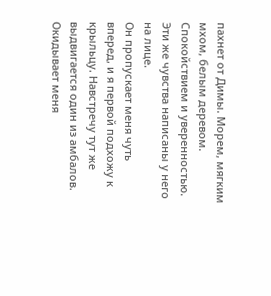пахнет от Димы. Морем, мягким мхом, белым деревом. Спокойствием и уверенностью. Эти же чувства написаны у него на лице.
Он пропускает меня чуть вперед, и я первой подхожу к крыльцу. Навстречу тут же выдвигается один из амбалов. Окидывает меня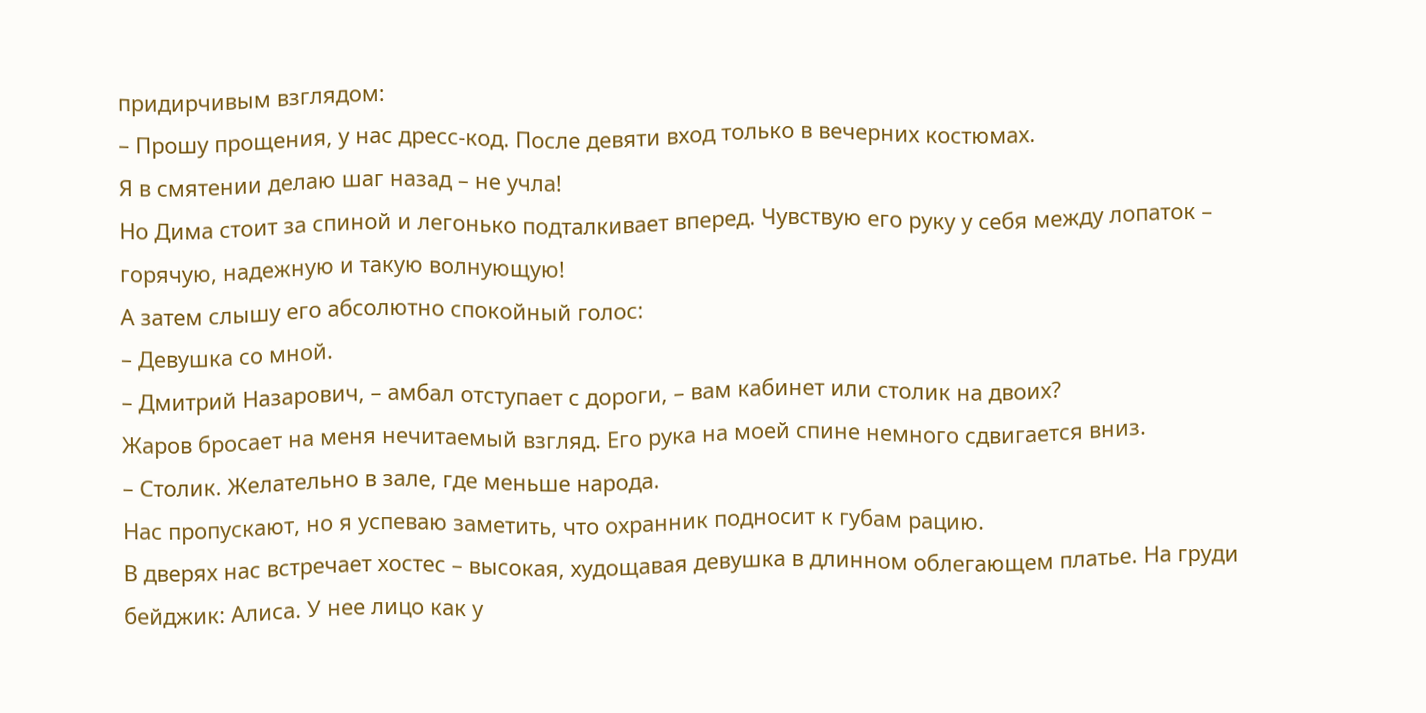придирчивым взглядом:
– Прошу прощения, у нас дресс-код. После девяти вход только в вечерних костюмах.
Я в смятении делаю шаг назад – не учла!
Но Дима стоит за спиной и легонько подталкивает вперед. Чувствую его руку у себя между лопаток – горячую, надежную и такую волнующую!
А затем слышу его абсолютно спокойный голос:
– Девушка со мной.
– Дмитрий Назарович, – амбал отступает с дороги, – вам кабинет или столик на двоих?
Жаров бросает на меня нечитаемый взгляд. Его рука на моей спине немного сдвигается вниз.
– Столик. Желательно в зале, где меньше народа.
Нас пропускают, но я успеваю заметить, что охранник подносит к губам рацию.
В дверях нас встречает хостес – высокая, худощавая девушка в длинном облегающем платье. На груди бейджик: Алиса. У нее лицо как у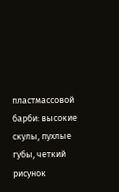пластмассовой барби: высокие скулы, пухлые губы, четкий рисунок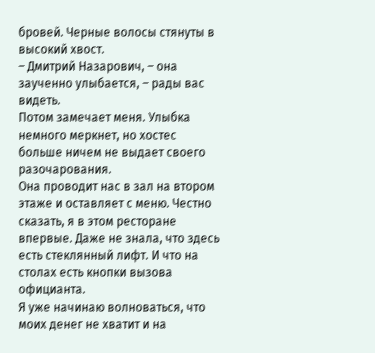бровей. Черные волосы стянуты в высокий хвост.
– Дмитрий Назарович, – она заученно улыбается, – рады вас видеть.
Потом замечает меня. Улыбка немного меркнет, но хостес больше ничем не выдает своего разочарования.
Она проводит нас в зал на втором этаже и оставляет с меню. Честно сказать, я в этом ресторане впервые. Даже не знала, что здесь есть стеклянный лифт. И что на столах есть кнопки вызова официанта.
Я уже начинаю волноваться, что моих денег не хватит и на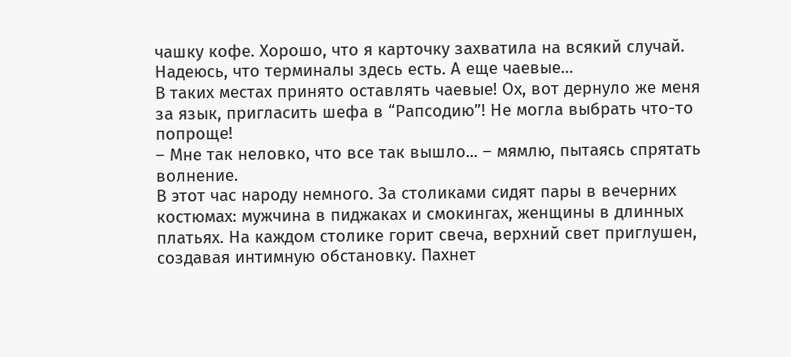чашку кофе. Хорошо, что я карточку захватила на всякий случай. Надеюсь, что терминалы здесь есть. А еще чаевые…
В таких местах принято оставлять чаевые! Ох, вот дернуло же меня за язык, пригласить шефа в “Рапсодию”! Не могла выбрать что-то попроще!
– Мне так неловко, что все так вышло... – мямлю, пытаясь спрятать волнение.
В этот час народу немного. За столиками сидят пары в вечерних костюмах: мужчина в пиджаках и смокингах, женщины в длинных платьях. На каждом столике горит свеча, верхний свет приглушен, создавая интимную обстановку. Пахнет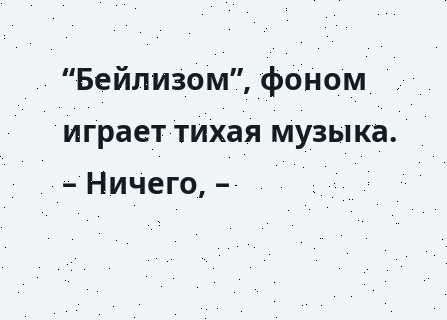“Бейлизом”, фоном играет тихая музыка.
– Ничего, –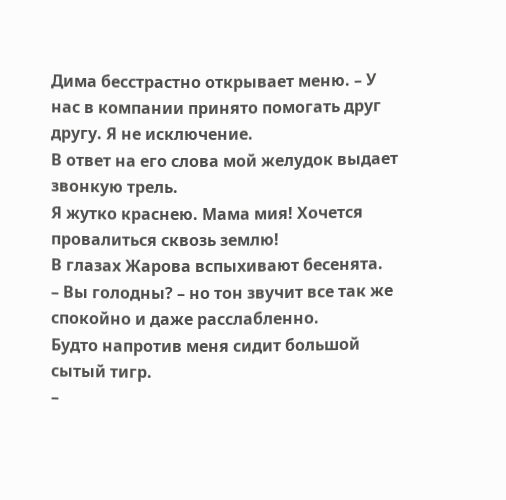Дима бесстрастно открывает меню. – У нас в компании принято помогать друг другу. Я не исключение.
В ответ на его слова мой желудок выдает звонкую трель.
Я жутко краснею. Мама мия! Хочется провалиться сквозь землю!
В глазах Жарова вспыхивают бесенята.
– Вы голодны? – но тон звучит все так же спокойно и даже расслабленно.
Будто напротив меня сидит большой сытый тигр.
–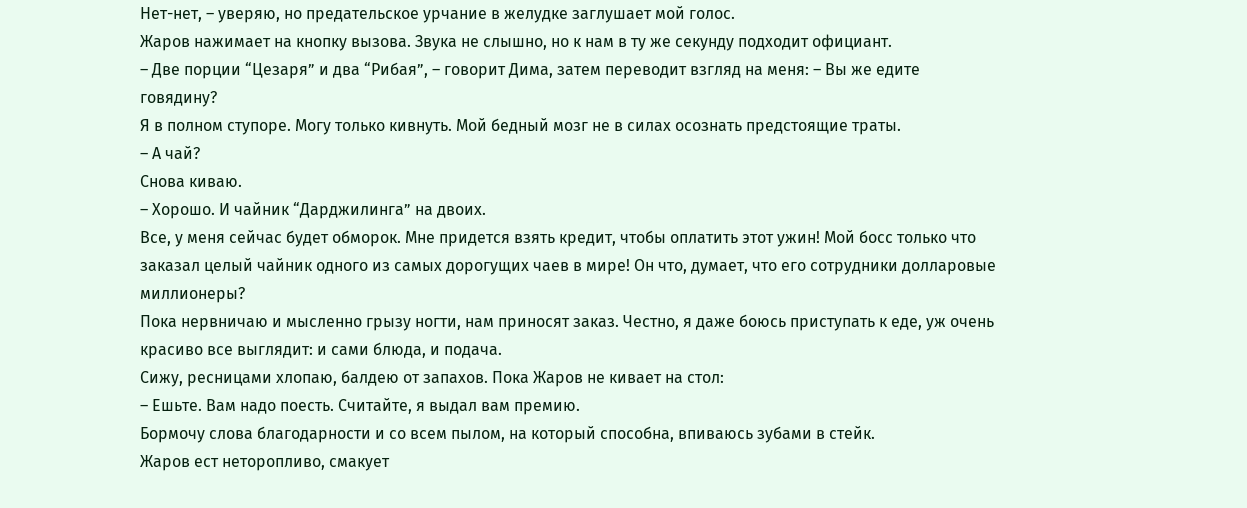Нет-нет, – уверяю, но предательское урчание в желудке заглушает мой голос.
Жаров нажимает на кнопку вызова. Звука не слышно, но к нам в ту же секунду подходит официант.
– Две порции “Цезаря” и два “Рибая”, – говорит Дима, затем переводит взгляд на меня: – Вы же едите говядину?
Я в полном ступоре. Могу только кивнуть. Мой бедный мозг не в силах осознать предстоящие траты.
– А чай?
Снова киваю.
– Хорошо. И чайник “Дарджилинга” на двоих.
Все, у меня сейчас будет обморок. Мне придется взять кредит, чтобы оплатить этот ужин! Мой босс только что заказал целый чайник одного из самых дорогущих чаев в мире! Он что, думает, что его сотрудники долларовые миллионеры?
Пока нервничаю и мысленно грызу ногти, нам приносят заказ. Честно, я даже боюсь приступать к еде, уж очень красиво все выглядит: и сами блюда, и подача.
Сижу, ресницами хлопаю, балдею от запахов. Пока Жаров не кивает на стол:
– Ешьте. Вам надо поесть. Считайте, я выдал вам премию.
Бормочу слова благодарности и со всем пылом, на который способна, впиваюсь зубами в стейк.
Жаров ест неторопливо, смакует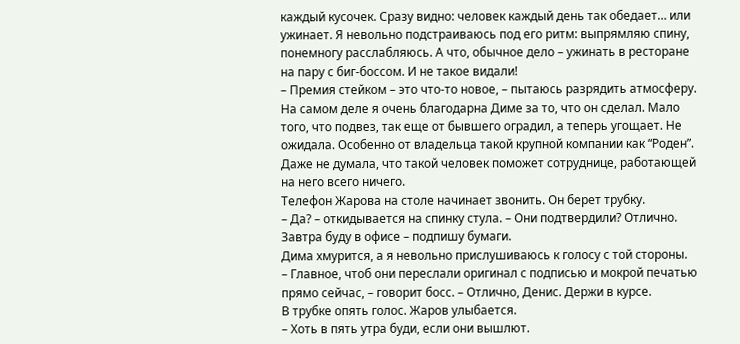каждый кусочек. Сразу видно: человек каждый день так обедает… или ужинает. Я невольно подстраиваюсь под его ритм: выпрямляю спину, понемногу расслабляюсь. А что, обычное дело – ужинать в ресторане на пару с биг-боссом. И не такое видали!
– Премия стейком – это что-то новое, – пытаюсь разрядить атмосферу.
На самом деле я очень благодарна Диме за то, что он сделал. Мало того, что подвез, так еще от бывшего оградил, а теперь угощает. Не ожидала. Особенно от владельца такой крупной компании как “Роден”. Даже не думала, что такой человек поможет сотруднице, работающей на него всего ничего.
Телефон Жарова на столе начинает звонить. Он берет трубку.
– Да? – откидывается на спинку стула. – Они подтвердили? Отлично. Завтра буду в офисе – подпишу бумаги.
Дима хмурится, а я невольно прислушиваюсь к голосу с той стороны.
– Главное, чтоб они переслали оригинал с подписью и мокрой печатью прямо сейчас, – говорит босс. – Отлично, Денис. Держи в курсе.
В трубке опять голос. Жаров улыбается.
– Хоть в пять утра буди, если они вышлют.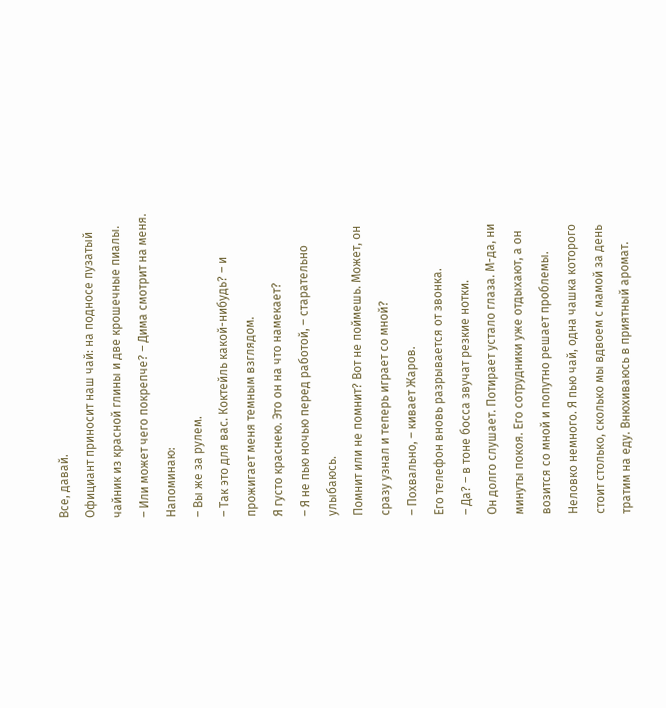Все, давай.
Официант приносит наш чай: на подносе пузатый чайник из красной глины и две крошечные пиалы.
– Или может чего покрепче? – Дима смотрит на меня.
Напоминаю:
– Вы же за рулем.
– Так это для вас. Коктейль какой-нибудь? – и прожигает меня темным взглядом.
Я густо краснею. Это он на что намекает?
– Я не пью ночью перед работой, – старательно улыбаюсь.
Помнит или не помнит? Вот не поймешь. Может, он сразу узнал и теперь играет со мной?
– Похвально, – кивает Жаров.
Его телефон вновь разрывается от звонка.
– Да? – в тоне босса звучат резкие нотки.
Он долго слушает. Потирает устало глаза. М-да, ни минуты покоя. Его сотрудники уже отдыхают, а он возится со мной и попутно решает проблемы.
Неловко немного. Я пью чай, одна чашка которого стоит столько, сколько мы вдвоем с мамой за день тратим на еду. Внюхиваюсь в приятный аромат.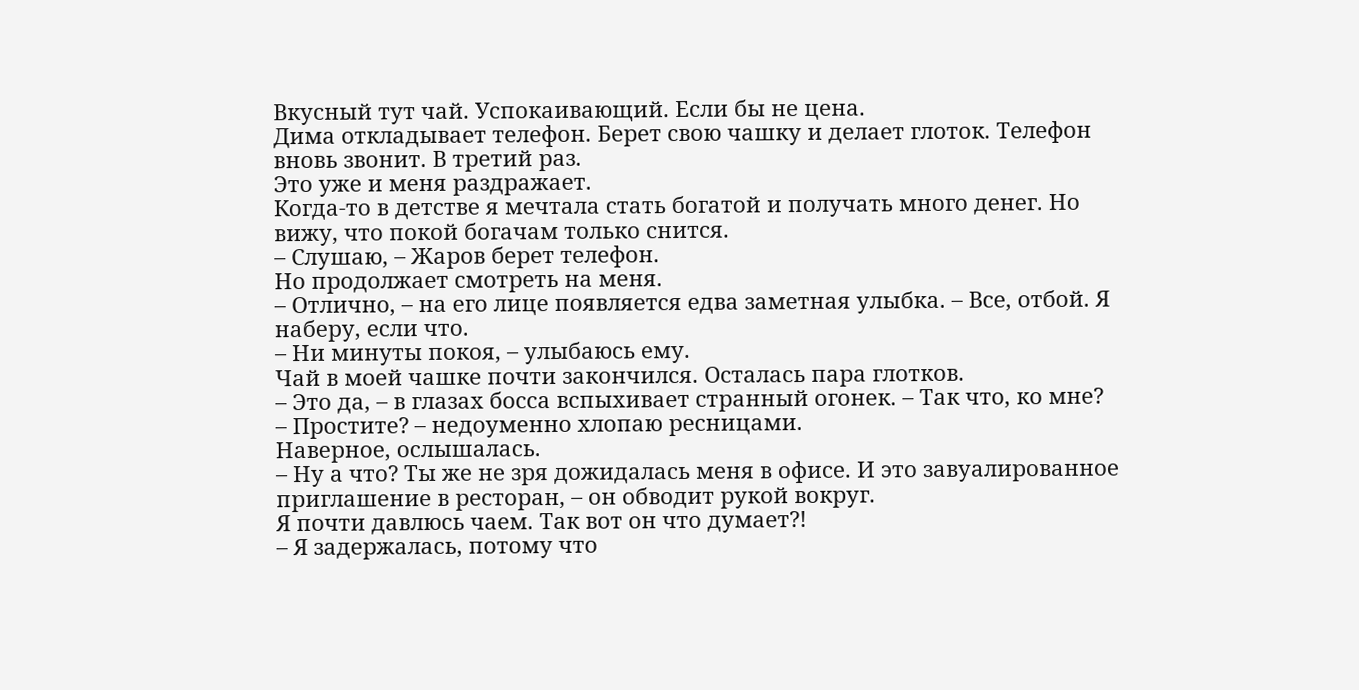Вкусный тут чай. Успокаивающий. Если бы не цена.
Дима откладывает телефон. Берет свою чашку и делает глоток. Телефон вновь звонит. В третий раз.
Это уже и меня раздражает.
Когда-то в детстве я мечтала стать богатой и получать много денег. Но вижу, что покой богачам только снится.
– Слушаю, – Жаров берет телефон.
Но продолжает смотреть на меня.
– Отлично, – на его лице появляется едва заметная улыбка. – Все, отбой. Я наберу, если что.
– Ни минуты покоя, – улыбаюсь ему.
Чай в моей чашке почти закончился. Осталась пара глотков.
– Это да, – в глазах босса вспыхивает странный огонек. – Так что, ко мне?
– Простите? – недоуменно хлопаю ресницами.
Наверное, ослышалась.
– Ну а что? Ты же не зря дожидалась меня в офисе. И это завуалированное приглашение в ресторан, – он обводит рукой вокруг.
Я почти давлюсь чаем. Так вот он что думает?!
– Я задержалась, потому что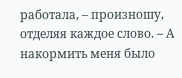работала, – произношу, отделяя каждое слово. – А накормить меня было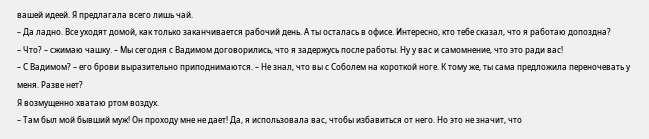вашей идеей. Я предлагала всего лишь чай.
– Да ладно. Все уходят домой, как только заканчивается рабочий день. А ты осталась в офисе. Интересно, кто тебе сказал, что я работаю допоздна?
– Что? – сжимаю чашку. – Мы сегодня с Вадимом договорились, что я задержусь после работы. Ну у вас и самомнение, что это ради вас!
– С Вадимом? – его брови выразительно приподнимаются. – Не знал, что вы с Соболем на короткой ноге. К тому же, ты сама предложила переночевать у меня. Разве нет?
Я возмущенно хватаю ртом воздух.
– Там был мой бывший муж! Он проходу мне не дает! Да, я использовала вас, чтобы избавиться от него. Но это не значит, что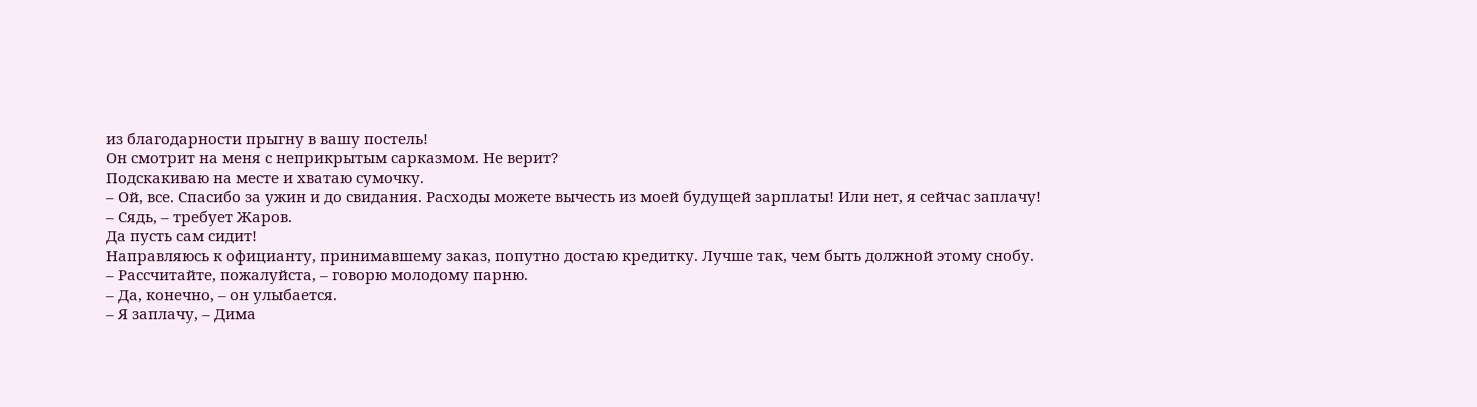из благодарности прыгну в вашу постель!
Он смотрит на меня с неприкрытым сарказмом. Не верит?
Подскакиваю на месте и хватаю сумочку.
– Ой, все. Спасибо за ужин и до свидания. Расходы можете вычесть из моей будущей зарплаты! Или нет, я сейчас заплачу!
– Сядь, – требует Жаров.
Да пусть сам сидит!
Направляюсь к официанту, принимавшему заказ, попутно достаю кредитку. Лучше так, чем быть должной этому снобу.
– Рассчитайте, пожалуйста, – говорю молодому парню.
– Да, конечно, – он улыбается.
– Я заплачу, – Дима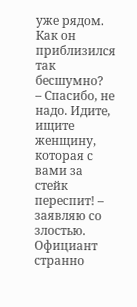уже рядом.
Как он приблизился так бесшумно?
– Спасибо, не надо. Идите, ищите женщину, которая с вами за стейк переспит! – заявляю со злостью.
Официант странно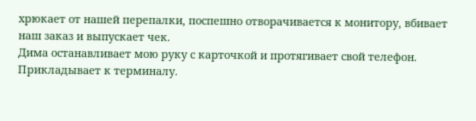хрюкает от нашей перепалки, поспешно отворачивается к монитору, вбивает наш заказ и выпускает чек.
Дима останавливает мою руку с карточкой и протягивает свой телефон. Прикладывает к терминалу.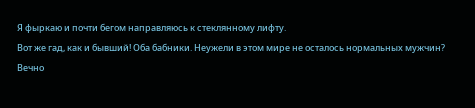Я фыркаю и почти бегом направляюсь к стеклянному лифту.
Вот же гад, как и бывший! Оба бабники. Неужели в этом мире не осталось нормальных мужчин?
Вечно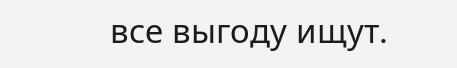все выгоду ищут.